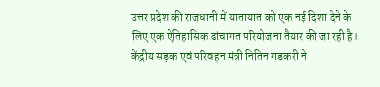उत्तर प्रदेश की राजधानी में यातायात को एक नई दिशा देने के लिए एक ऐतिहासिक ढांचागत परियोजना तैयार की जा रही है। केंद्रीय सड़क एवं परिवहन मंत्री नितिन गडकरी ने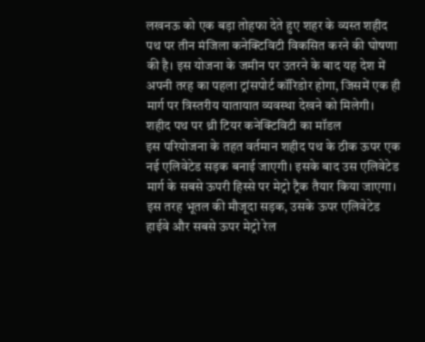लखनऊ को एक बड़ा तोहफा देते हुए शहर के व्यस्त शहीद पथ पर तीन मंजिला कनेक्टिविटी विकसित करने की घोषणा की है। इस योजना के जमीन पर उतरने के बाद यह देश में अपनी तरह का पहला ट्रांसपोर्ट कॉरिडोर होगा, जिसमें एक ही मार्ग पर त्रिस्तरीय यातायात व्यवस्था देखने को मिलेगी।
शहीद पथ पर थ्री टियर कनेक्टिविटी का मॉडल
इस परियोजना के तहत वर्तमान शहीद पथ के ठीक ऊपर एक नई एलिवेटेड सड़क बनाई जाएगी। इसके बाद उस एलिवेटेड मार्ग के सबसे ऊपरी हिस्से पर मेट्रो ट्रैक तैयार किया जाएगा। इस तरह भूतल की मौजूदा सड़क, उसके ऊपर एलिवेटेड हाईवे और सबसे ऊपर मेट्रो रेल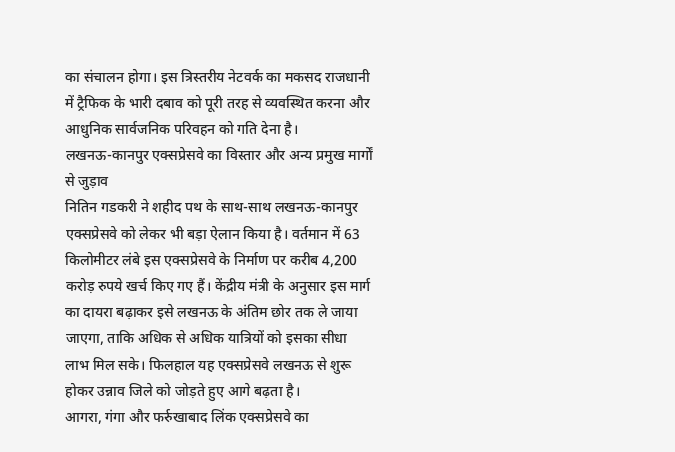का संचालन होगा। इस त्रिस्तरीय नेटवर्क का मकसद राजधानी में ट्रैफिक के भारी दबाव को पूरी तरह से व्यवस्थित करना और आधुनिक सार्वजनिक परिवहन को गति देना है।
लखनऊ-कानपुर एक्सप्रेसवे का विस्तार और अन्य प्रमुख मार्गों से जुड़ाव
नितिन गडकरी ने शहीद पथ के साथ-साथ लखनऊ-कानपुर एक्सप्रेसवे को लेकर भी बड़ा ऐलान किया है। वर्तमान में 63 किलोमीटर लंबे इस एक्सप्रेसवे के निर्माण पर करीब 4,200 करोड़ रुपये खर्च किए गए हैं। केंद्रीय मंत्री के अनुसार इस मार्ग का दायरा बढ़ाकर इसे लखनऊ के अंतिम छोर तक ले जाया जाएगा, ताकि अधिक से अधिक यात्रियों को इसका सीधा लाभ मिल सके। फिलहाल यह एक्सप्रेसवे लखनऊ से शुरू होकर उन्नाव जिले को जोड़ते हुए आगे बढ़ता है।
आगरा, गंगा और फर्रुखाबाद लिंक एक्सप्रेसवे का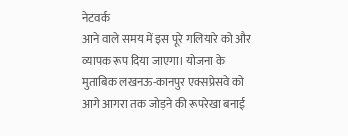नेटवर्क
आने वाले समय में इस पूरे गलियारे को और व्यापक रूप दिया जाएगा। योजना के मुताबिक लखनऊ-कानपुर एक्सप्रेसवे को आगे आगरा तक जोड़ने की रूपरेखा बनाई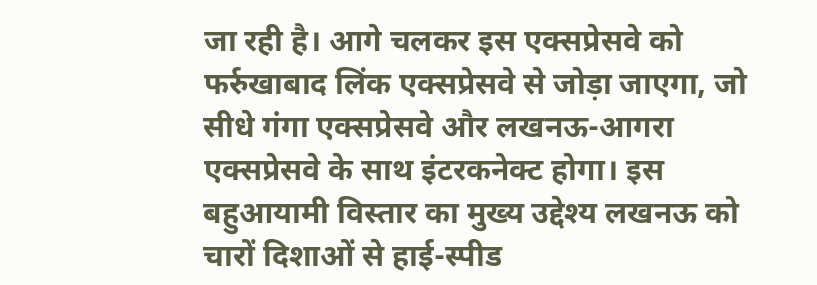जा रही है। आगे चलकर इस एक्सप्रेसवे को फर्रुखाबाद लिंक एक्सप्रेसवे से जोड़ा जाएगा, जो सीधे गंगा एक्सप्रेसवे और लखनऊ-आगरा एक्सप्रेसवे के साथ इंटरकनेक्ट होगा। इस बहुआयामी विस्तार का मुख्य उद्देश्य लखनऊ को चारों दिशाओं से हाई-स्पीड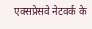एक्सप्रेसवे नेटवर्क के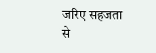जरिए सहजता से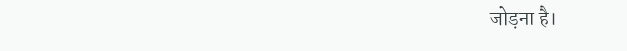जोड़ना है।